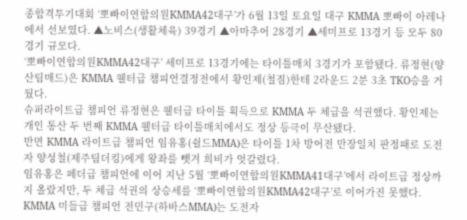종합격투기대회 ‘뽀빠이연합의원KMMA42대구’가 6월 13일 토요일 대구 KMMA 뽀빠이 아레나에서 선보였다. ▲노비스(생활체육) 39경기 ▲아마추어 28경기 ▲세미프로 13경기 등 모두 80경기 규모다.
‘뽀빠이연합의원KMMA42대구’ 세미프로 13경기에는 타이틀매치 3경기가 포함됐다. 류정현(양산팀매드)은 KMMA 웰터급 챔피언결정전에서 황인제(철짐)한테 2라운드 2분 3초 TKO승을 거뒀다.
슈퍼라이트급 챔피언 류정현은 웰터급 타이틀 획득으로 KMMA 두 체급을 석권했다. 황인제는 개인 통산 두 번째 KMMA 웰터급 타이틀매치에서도 정상 등극이 무산됐다.
반면 KMMA 라이트급 챔피언 임유홍(쉴드MMA)은 타이틀 1차 방어전 만장일치 판정패로 도전자 양성철(제주팀더킹)에게 왕좌를 뺏겨 희비가 엇갈렸다.
임유홍은 페더급 챔피언에 이어 지난 5월 ‘뽀빠이연합의원KMMA41대구’에서 라이트급 정상까지 올랐지만, 두 체급 석권의 상승세를 ‘뽀빠이연합의원KMMA42대구’로 이어가진 못했다.
KMMA 미들급 챔피언 전민구(하바스MMA)는 도전자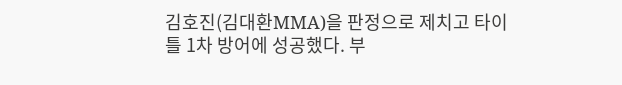김호진(김대환MMA)을 판정으로 제치고 타이틀 1차 방어에 성공했다. 부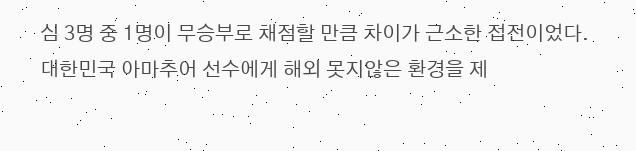심 3명 중 1명이 무승부로 채점할 만큼 차이가 근소한 접전이었다.
대한민국 아마추어 선수에게 해외 못지않은 환경을 제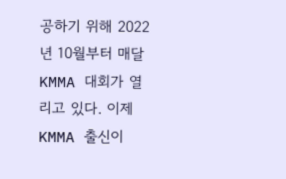공하기 위해 2022년 10월부터 매달 KMMA 대회가 열리고 있다. 이제 KMMA 출신이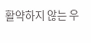활약하지 않는 우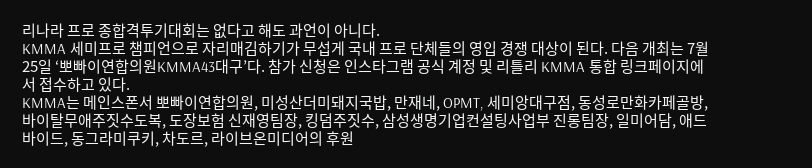리나라 프로 종합격투기대회는 없다고 해도 과언이 아니다.
KMMA 세미프로 챔피언으로 자리매김하기가 무섭게 국내 프로 단체들의 영입 경쟁 대상이 된다. 다음 개최는 7월 25일 ‘뽀빠이연합의원KMMA43대구’다. 참가 신청은 인스타그램 공식 계정 및 리틀리 KMMA 통합 링크페이지에서 접수하고 있다.
KMMA는 메인스폰서 뽀빠이연합의원, 미성산더미돼지국밥, 만재네, OPMT, 세미앙대구점, 동성로만화카페골방, 바이탈무애주짓수도복, 도장보험 신재영팀장, 킹덤주짓수, 삼성생명기업컨설팅사업부 진롱팀장, 일미어담, 애드바이드, 동그라미쿠키, 차도르, 라이브온미디어의 후원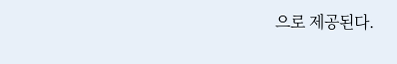으로 제공된다.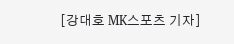[강대호 MK스포츠 기자]